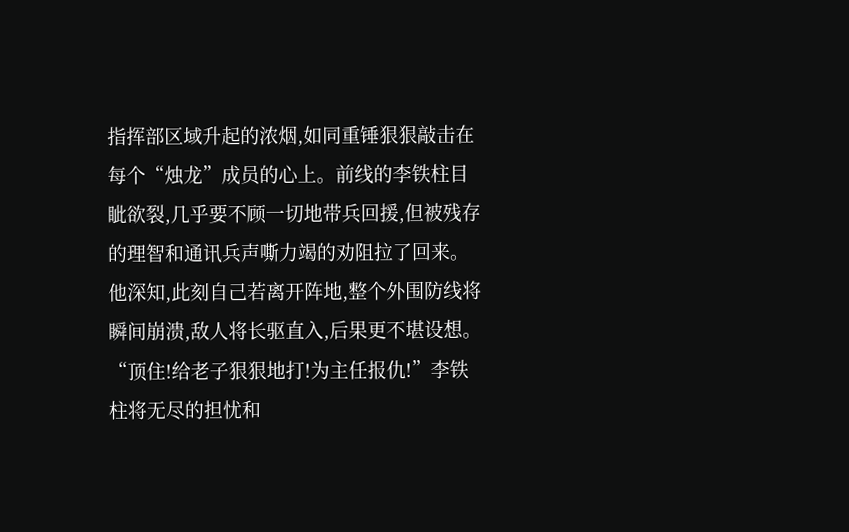指挥部区域升起的浓烟,如同重锤狠狠敲击在每个“烛龙”成员的心上。前线的李铁柱目眦欲裂,几乎要不顾一切地带兵回援,但被残存的理智和通讯兵声嘶力竭的劝阻拉了回来。他深知,此刻自己若离开阵地,整个外围防线将瞬间崩溃,敌人将长驱直入,后果更不堪设想。
“顶住!给老子狠狠地打!为主任报仇!”李铁柱将无尽的担忧和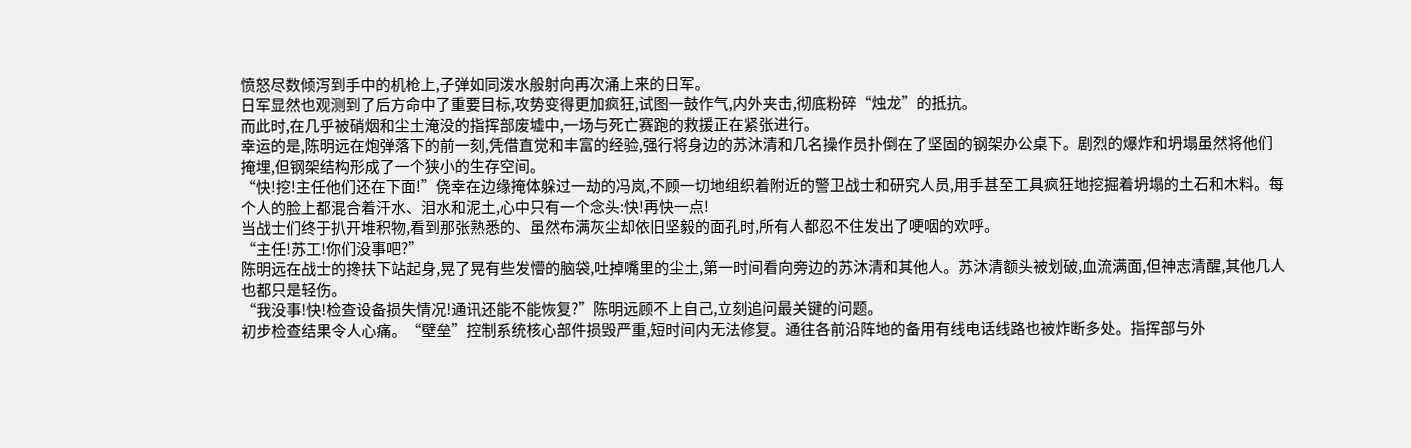愤怒尽数倾泻到手中的机枪上,子弹如同泼水般射向再次涌上来的日军。
日军显然也观测到了后方命中了重要目标,攻势变得更加疯狂,试图一鼓作气,内外夹击,彻底粉碎“烛龙”的抵抗。
而此时,在几乎被硝烟和尘土淹没的指挥部废墟中,一场与死亡赛跑的救援正在紧张进行。
幸运的是,陈明远在炮弹落下的前一刻,凭借直觉和丰富的经验,强行将身边的苏沐清和几名操作员扑倒在了坚固的钢架办公桌下。剧烈的爆炸和坍塌虽然将他们掩埋,但钢架结构形成了一个狭小的生存空间。
“快!挖!主任他们还在下面!”侥幸在边缘掩体躲过一劫的冯岚,不顾一切地组织着附近的警卫战士和研究人员,用手甚至工具疯狂地挖掘着坍塌的土石和木料。每个人的脸上都混合着汗水、泪水和泥土,心中只有一个念头:快!再快一点!
当战士们终于扒开堆积物,看到那张熟悉的、虽然布满灰尘却依旧坚毅的面孔时,所有人都忍不住发出了哽咽的欢呼。
“主任!苏工!你们没事吧?”
陈明远在战士的搀扶下站起身,晃了晃有些发懵的脑袋,吐掉嘴里的尘土,第一时间看向旁边的苏沐清和其他人。苏沐清额头被划破,血流满面,但神志清醒,其他几人也都只是轻伤。
“我没事!快!检查设备损失情况!通讯还能不能恢复?”陈明远顾不上自己,立刻追问最关键的问题。
初步检查结果令人心痛。“壁垒”控制系统核心部件损毁严重,短时间内无法修复。通往各前沿阵地的备用有线电话线路也被炸断多处。指挥部与外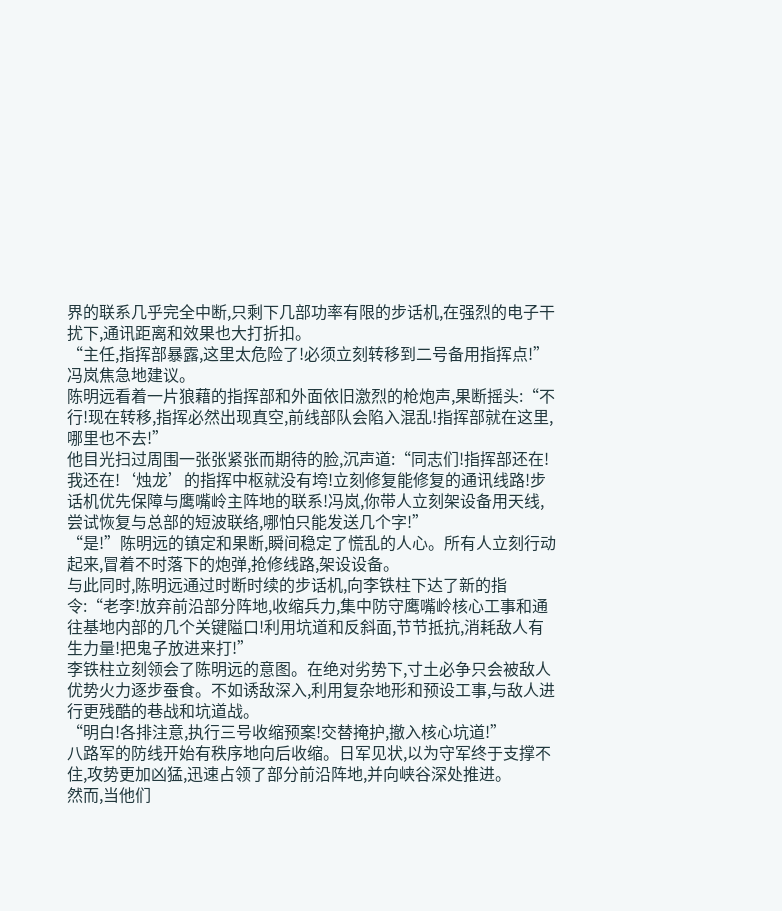界的联系几乎完全中断,只剩下几部功率有限的步话机,在强烈的电子干扰下,通讯距离和效果也大打折扣。
“主任,指挥部暴露,这里太危险了!必须立刻转移到二号备用指挥点!”冯岚焦急地建议。
陈明远看着一片狼藉的指挥部和外面依旧激烈的枪炮声,果断摇头:“不行!现在转移,指挥必然出现真空,前线部队会陷入混乱!指挥部就在这里,哪里也不去!”
他目光扫过周围一张张紧张而期待的脸,沉声道:“同志们!指挥部还在!我还在!‘烛龙’的指挥中枢就没有垮!立刻修复能修复的通讯线路!步话机优先保障与鹰嘴岭主阵地的联系!冯岚,你带人立刻架设备用天线,尝试恢复与总部的短波联络,哪怕只能发送几个字!”
“是!”陈明远的镇定和果断,瞬间稳定了慌乱的人心。所有人立刻行动起来,冒着不时落下的炮弹,抢修线路,架设设备。
与此同时,陈明远通过时断时续的步话机,向李铁柱下达了新的指令:“老李!放弃前沿部分阵地,收缩兵力,集中防守鹰嘴岭核心工事和通往基地内部的几个关键隘口!利用坑道和反斜面,节节抵抗,消耗敌人有生力量!把鬼子放进来打!”
李铁柱立刻领会了陈明远的意图。在绝对劣势下,寸土必争只会被敌人优势火力逐步蚕食。不如诱敌深入,利用复杂地形和预设工事,与敌人进行更残酷的巷战和坑道战。
“明白!各排注意,执行三号收缩预案!交替掩护,撤入核心坑道!”
八路军的防线开始有秩序地向后收缩。日军见状,以为守军终于支撑不住,攻势更加凶猛,迅速占领了部分前沿阵地,并向峡谷深处推进。
然而,当他们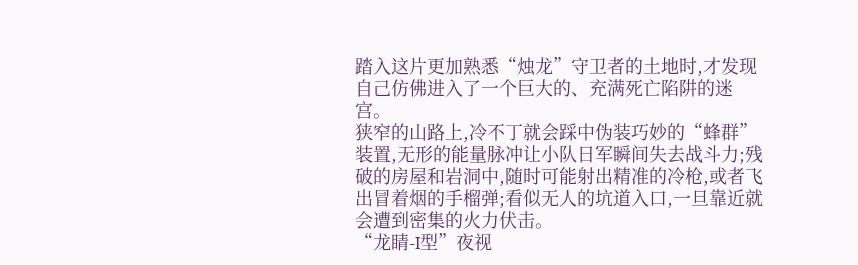踏入这片更加熟悉“烛龙”守卫者的土地时,才发现自己仿佛进入了一个巨大的、充满死亡陷阱的迷宫。
狭窄的山路上,冷不丁就会踩中伪装巧妙的“蜂群”装置,无形的能量脉冲让小队日军瞬间失去战斗力;残破的房屋和岩洞中,随时可能射出精准的冷枪,或者飞出冒着烟的手榴弹;看似无人的坑道入口,一旦靠近就会遭到密集的火力伏击。
“龙睛-I型”夜视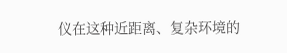仪在这种近距离、复杂环境的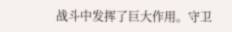战斗中发挥了巨大作用。守卫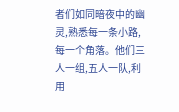者们如同暗夜中的幽灵,熟悉每一条小路,每一个角落。他们三人一组,五人一队,利用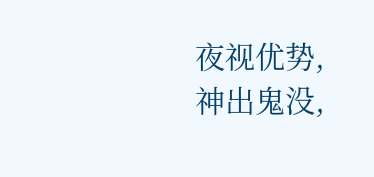夜视优势,神出鬼没,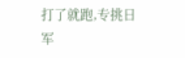打了就跑,专挑日军